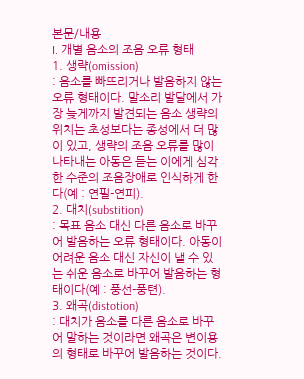본문/내용
I. 개별 음소의 조음 오류 형태
1. 생략(omission)
: 음소를 빠뜨리거나 발음하지 않는 오류 형태이다. 말소리 발달에서 가장 늦게까지 발견되는 음소 생략의 위치는 초성보다는 종성에서 더 많이 있고, 생략의 조음 오류를 많이 나타내는 아동은 듣는 이에게 심각한 수준의 조음장애로 인식하게 한다(예 : 연필-연피).
2. 대치(substition)
: 목표 음소 대신 다른 음소로 바꾸어 발음하는 오류 형태이다. 아동이 어려운 음소 대신 자신이 낼 수 있는 쉬운 음소로 바꾸어 발음하는 형태이다(예 : 풍선-풍텬).
3. 왜곡(distotion)
: 대치가 음소를 다른 음소로 바꾸어 말하는 것이라면 왜곡은 변이용의 형태로 바꾸어 발음하는 것이다.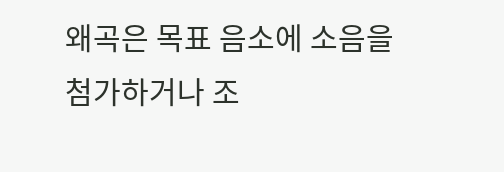왜곡은 목표 음소에 소음을 첨가하거나 조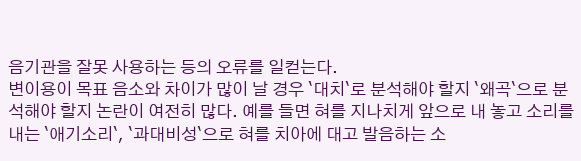음기관을 잘못 사용하는 등의 오류를 일컫는다.
변이용이 목표 음소와 차이가 많이 날 경우 `대치`로 분석해야 할지 `왜곡`으로 분석해야 할지 논란이 여전히 많다. 예를 들면 혀를 지나치게 앞으로 내 놓고 소리를 내는 `애기소리`, `과대비성`으로 혀를 치아에 대고 발음하는 소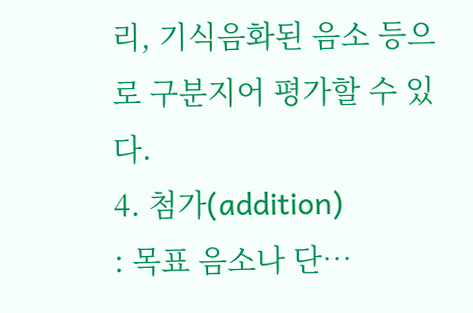리, 기식음화된 음소 등으로 구분지어 평가할 수 있다.
4. 첨가(addition)
: 목표 음소나 단…